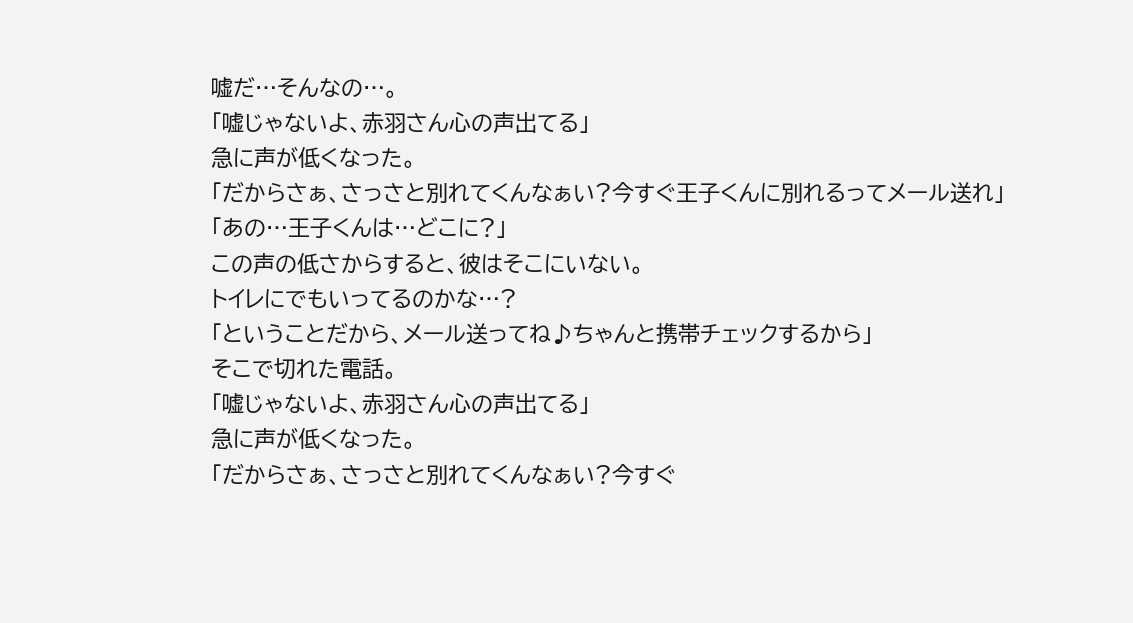嘘だ…そんなの…。
「嘘じゃないよ、赤羽さん心の声出てる」
急に声が低くなった。
「だからさぁ、さっさと別れてくんなぁい?今すぐ王子くんに別れるってメール送れ」
「あの…王子くんは…どこに?」
この声の低さからすると、彼はそこにいない。
トイレにでもいってるのかな…?
「ということだから、メール送ってね♪ちゃんと携帯チェックするから」
そこで切れた電話。
「嘘じゃないよ、赤羽さん心の声出てる」
急に声が低くなった。
「だからさぁ、さっさと別れてくんなぁい?今すぐ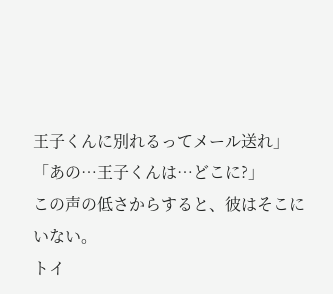王子くんに別れるってメール送れ」
「あの…王子くんは…どこに?」
この声の低さからすると、彼はそこにいない。
トイ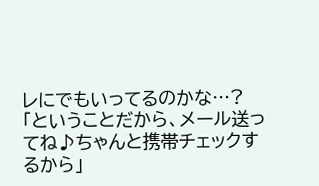レにでもいってるのかな…?
「ということだから、メール送ってね♪ちゃんと携帯チェックするから」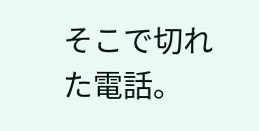そこで切れた電話。